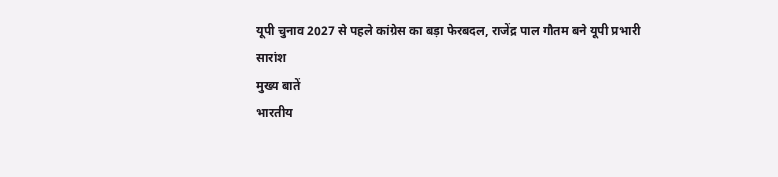यूपी चुनाव 2027 से पहले कांग्रेस का बड़ा फेरबदल, राजेंद्र पाल गौतम बने यूपी प्रभारी
सारांश
मुख्य बातें
भारतीय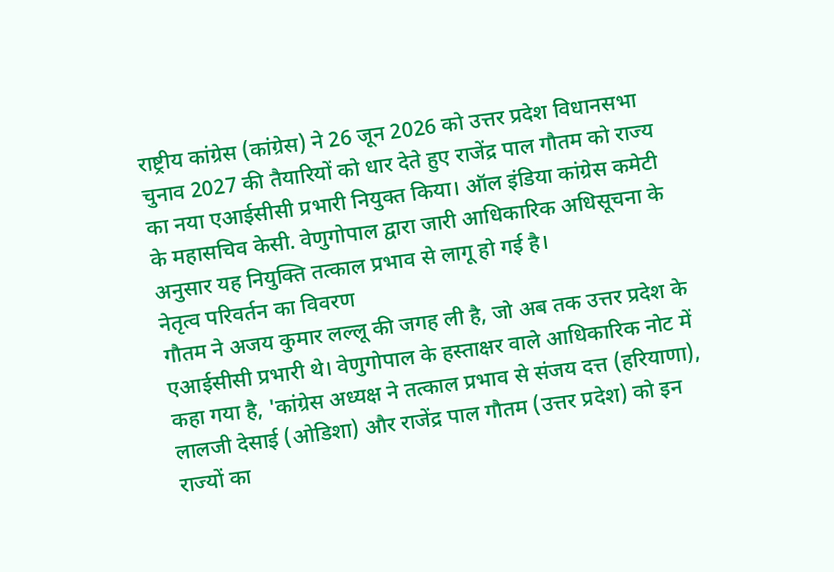राष्ट्रीय कांग्रेस (कांग्रेस) ने 26 जून 2026 को उत्तर प्रदेश विधानसभा चुनाव 2027 की तैयारियों को धार देते हुए राजेंद्र पाल गौतम को राज्य का नया एआईसीसी प्रभारी नियुक्त किया। ऑल इंडिया कांग्रेस कमेटी के महासचिव केसी. वेणुगोपाल द्वारा जारी आधिकारिक अधिसूचना के अनुसार यह नियुक्ति तत्काल प्रभाव से लागू हो गई है।
नेतृत्व परिवर्तन का विवरण
गौतम ने अजय कुमार लल्लू की जगह ली है, जो अब तक उत्तर प्रदेश के एआईसीसी प्रभारी थे। वेणुगोपाल के हस्ताक्षर वाले आधिकारिक नोट में कहा गया है, 'कांग्रेस अध्यक्ष ने तत्काल प्रभाव से संजय दत्त (हरियाणा), लालजी देसाई (ओडिशा) और राजेंद्र पाल गौतम (उत्तर प्रदेश) को इन राज्यों का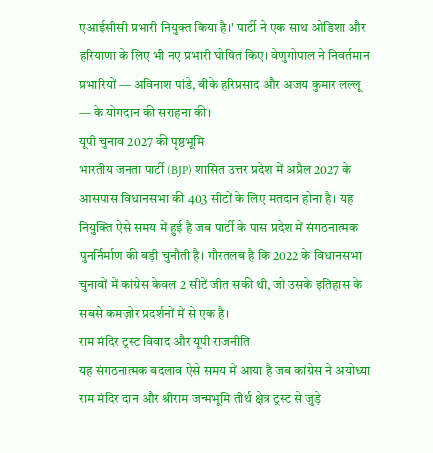एआईसीसी प्रभारी नियुक्त किया है।' पार्टी ने एक साथ ओडिशा और हरियाणा के लिए भी नए प्रभारी घोषित किए। वेणुगोपाल ने निवर्तमान प्रभारियों — अविनाश पांडे, बीके हरिप्रसाद और अजय कुमार लल्लू — के योगदान की सराहना की।
यूपी चुनाव 2027 की पृष्ठभूमि
भारतीय जनता पार्टी (BJP) शासित उत्तर प्रदेश में अप्रैल 2027 के आसपास विधानसभा की 403 सीटों के लिए मतदान होना है। यह नियुक्ति ऐसे समय में हुई है जब पार्टी के पास प्रदेश में संगठनात्मक पुनर्निर्माण की बड़ी चुनौती है। गौरतलब है कि 2022 के विधानसभा चुनावों में कांग्रेस केवल 2 सीटें जीत सकी थी, जो उसके इतिहास के सबसे कमज़ोर प्रदर्शनों में से एक है।
राम मंदिर ट्रस्ट विवाद और यूपी राजनीति
यह संगठनात्मक बदलाव ऐसे समय में आया है जब कांग्रेस ने अयोध्या राम मंदिर दान और श्रीराम जन्मभूमि तीर्थ क्षेत्र ट्रस्ट से जुड़े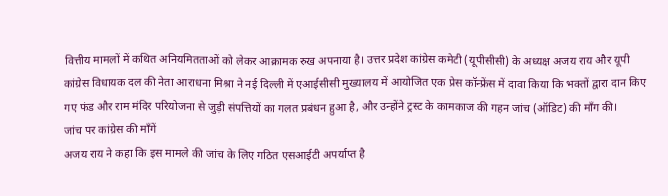वित्तीय मामलों में कथित अनियमितताओं को लेकर आक्रामक रुख अपनाया है। उत्तर प्रदेश कांग्रेस कमेटी (यूपीसीसी) के अध्यक्ष अजय राय और यूपी कांग्रेस विधायक दल की नेता आराधना मिश्रा ने नई दिल्ली में एआईसीसी मुख्यालय में आयोजित एक प्रेस कॉन्फ्रेंस में दावा किया कि भक्तों द्वारा दान किए गए फंड और राम मंदिर परियोजना से जुड़ी संपत्तियों का गलत प्रबंधन हुआ है, और उन्होंने ट्रस्ट के कामकाज की गहन जांच (ऑडिट) की माँग की।
जांच पर कांग्रेस की माँगें
अजय राय ने कहा कि इस मामले की जांच के लिए गठित एसआईटी अपर्याप्त है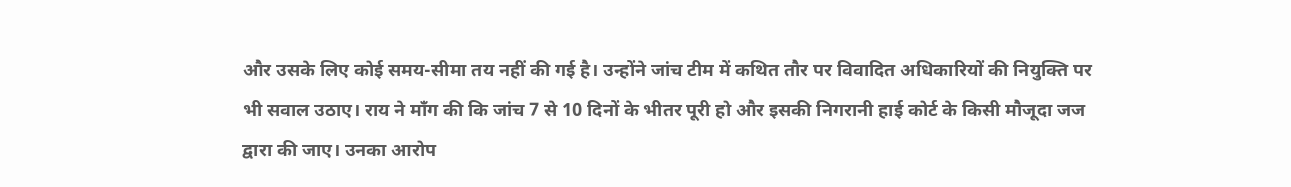और उसके लिए कोई समय-सीमा तय नहीं की गई है। उन्होंने जांच टीम में कथित तौर पर विवादित अधिकारियों की नियुक्ति पर भी सवाल उठाए। राय ने माँग की कि जांच 7 से 10 दिनों के भीतर पूरी हो और इसकी निगरानी हाई कोर्ट के किसी मौजूदा जज द्वारा की जाए। उनका आरोप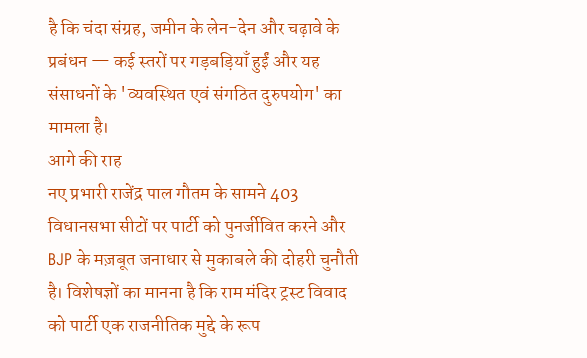है कि चंदा संग्रह, जमीन के लेन-देन और चढ़ावे के प्रबंधन — कई स्तरों पर गड़बड़ियाँ हुईं और यह संसाधनों के 'व्यवस्थित एवं संगठित दुरुपयोग' का मामला है।
आगे की राह
नए प्रभारी राजेंद्र पाल गौतम के सामने 403 विधानसभा सीटों पर पार्टी को पुनर्जीवित करने और BJP के मज़बूत जनाधार से मुकाबले की दोहरी चुनौती है। विशेषज्ञों का मानना है कि राम मंदिर ट्रस्ट विवाद को पार्टी एक राजनीतिक मुद्दे के रूप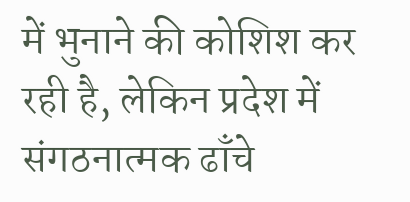में भुनाने की कोशिश कर रही है, लेकिन प्रदेश में संगठनात्मक ढाँचे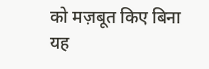को मज़बूत किए बिना यह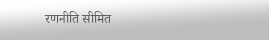रणनीति सीमित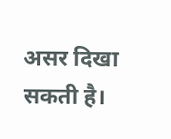असर दिखा सकती है।